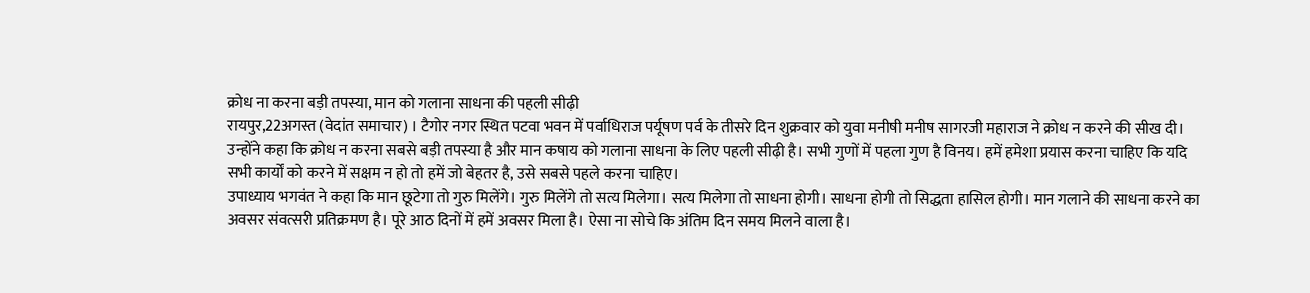क्रोध ना करना बड़ी तपस्या, मान को गलाना साधना की पहली सीढ़ी
रायपुर,22अगस्त (वेदांत समाचार) । टैगोर नगर स्थित पटवा भवन में पर्वाधिराज पर्यूषण पर्व के तीसरे दिन शुक्रवार को युवा मनीषी मनीष सागरजी महाराज ने क्रोध न करने की सीख दी। उन्होंने कहा कि क्रोध न करना सबसे बड़ी तपस्या है और मान कषाय को गलाना साधना के लिए पहली सीढ़ी है। सभी गुणों में पहला गुण है विनय। हमें हमेशा प्रयास करना चाहिए कि यदि सभी कार्यों को करने में सक्षम न हो तो हमें जो बेहतर है, उसे सबसे पहले करना चाहिए।
उपाध्याय भगवंत ने कहा कि मान छूटेगा तो गुरु मिलेंगे। गुरु मिलेंगे तो सत्य मिलेगा। सत्य मिलेगा तो साधना होगी। साधना होगी तो सिद्धता हासिल होगी। मान गलाने की साधना करने का अवसर संवत्सरी प्रतिक्रमण है। पूरे आठ दिनों में हमें अवसर मिला है। ऐसा ना सोचे कि अंतिम दिन समय मिलने वाला है।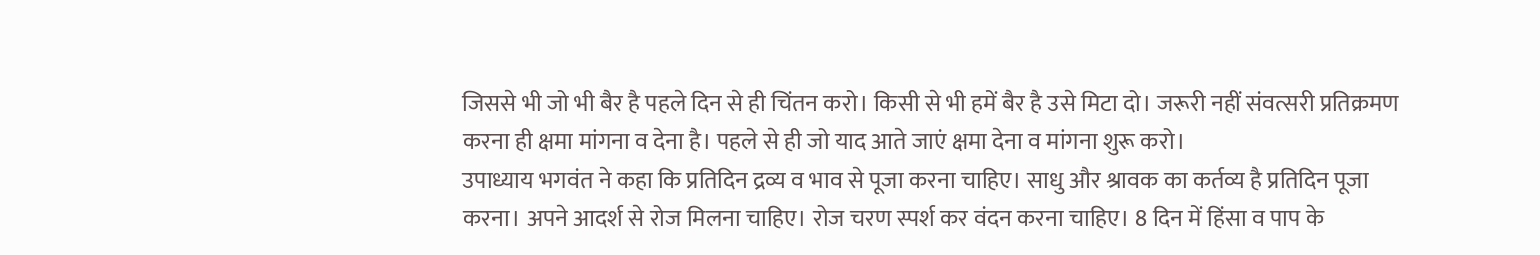जिससे भी जो भी बैर है पहले दिन से ही चिंतन करो। किसी से भी हमें बैर है उसे मिटा दो। जरूरी नहीं संवत्सरी प्रतिक्रमण करना ही क्षमा मांगना व देना है। पहले से ही जो याद आते जाएं क्षमा देना व मांगना शुरू करो।
उपाध्याय भगवंत ने कहा कि प्रतिदिन द्रव्य व भाव से पूजा करना चाहिए। साधु और श्रावक का कर्तव्य है प्रतिदिन पूजा करना। अपने आदर्श से रोज मिलना चाहिए। रोज चरण स्पर्श कर वंदन करना चाहिए। 8 दिन में हिंसा व पाप के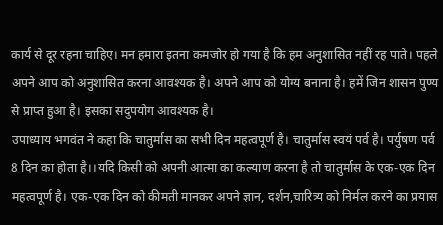कार्य से दूर रहना चाहिए। मन हमारा इतना कमजोर हो गया है कि हम अनुशासित नहीं रह पाते। पहले अपने आप को अनुशासित करना आवश्यक है। अपने आप को योग्य बनाना है। हमें जिन शासन पुण्य से प्राप्त हुआ है। इसका सदुपयोग आवश्यक है।
उपाध्याय भगवंत ने कहा कि चातुर्मास का सभी दिन महत्वपूर्ण है। चातुर्मास स्वयं पर्व है। पर्युषण पर्व 8 दिन का होता है।।यदि किसी को अपनी आत्मा का कल्याण करना है तो चातुर्मास के एक-एक दिन महत्वपूर्ण है। एक-एक दिन को कीमती मानकर अपने ज्ञान, दर्शन,चारित्र्य को निर्मल करने का प्रयास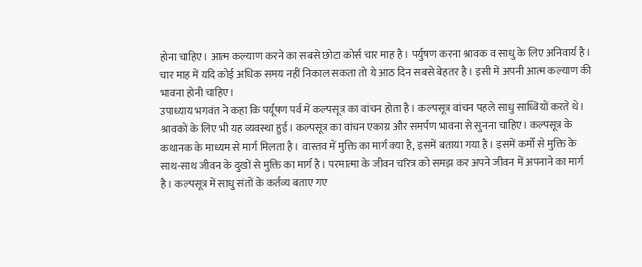होना चाहिए। आत्म कल्याण करने का सबसे छोटा कोर्स चार माह है। पर्युषण करना श्रावक व साधु के लिए अनिवार्य है। चार माह में यदि कोई अधिक समय नहीं निकाल सकता तो ये आठ दिन सबसे बेहतर है। इसी में अपनी आत्म कल्याण की भावना होनी चाहिए।
उपाध्याय भगवंत ने कहा कि पर्यूषण पर्व में कल्पसूत्र का वांचन होता है। कल्पसूत्र वांचन पहले साधु साध्वियों करते थे। श्रावकों के लिए भी यह व्यवस्था हुई। कल्पसूत्र का वांचन एकाग्र और समर्पण भावना से सुनना चाहिए। कल्पसूत्र के कथानक के माध्यम से मार्ग मिलता है। वास्तव में मुक्ति का मार्ग क्या है, इसमें बताया गया है। इसमें कर्मों से मुक्ति के साथ-साथ जीवन के दुखों से मुक्ति का मार्ग है। परमात्मा के जीवन चरित्र को समझ कर अपने जीवन में अपनाने का मार्ग है। कल्पसूत्र में साधु संतों के कर्तव्य बताए गए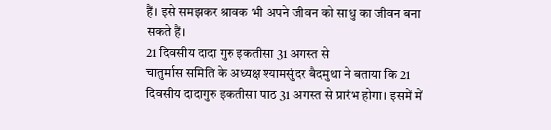हैं। इसे समझकर श्रावक भी अपने जीवन को साधु का जीवन बना सकते हैं।
21 दिवसीय दादा गुरु इकतीसा 31 अगस्त से
चातुर्मास समिति के अध्यक्ष श्यामसुंदर बैदमुथा ने बताया कि 21 दिवसीय दादागुरु इकतीसा पाठ 31 अगस्त से प्रारंभ होगा। इसमें में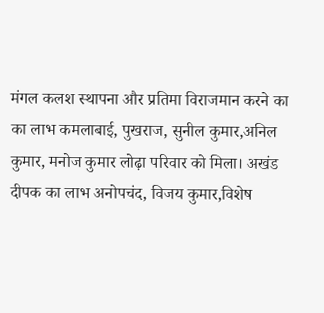मंगल कलश स्थापना और प्रतिमा विराजमान करने का का लाभ कमलाबाई, पुखराज, सुनील कुमार,अनिल कुमार, मनोज कुमार लोढ़ा परिवार को मिला। अखंड दीपक का लाभ अनोपचंद, विजय कुमार,विशेष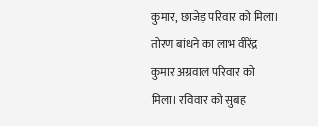कुमार, छाजेड़ परिवार को मिला। तोरण बांधने का लाभ वीरेंद्र कुमार अग्रवाल परिवार को मिला। रविवार को सुबह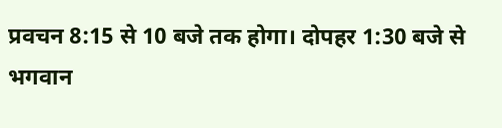प्रवचन 8:15 से 10 बजे तक होगा। दोपहर 1:30 बजे से भगवान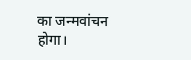का जन्मवांचन होगा।